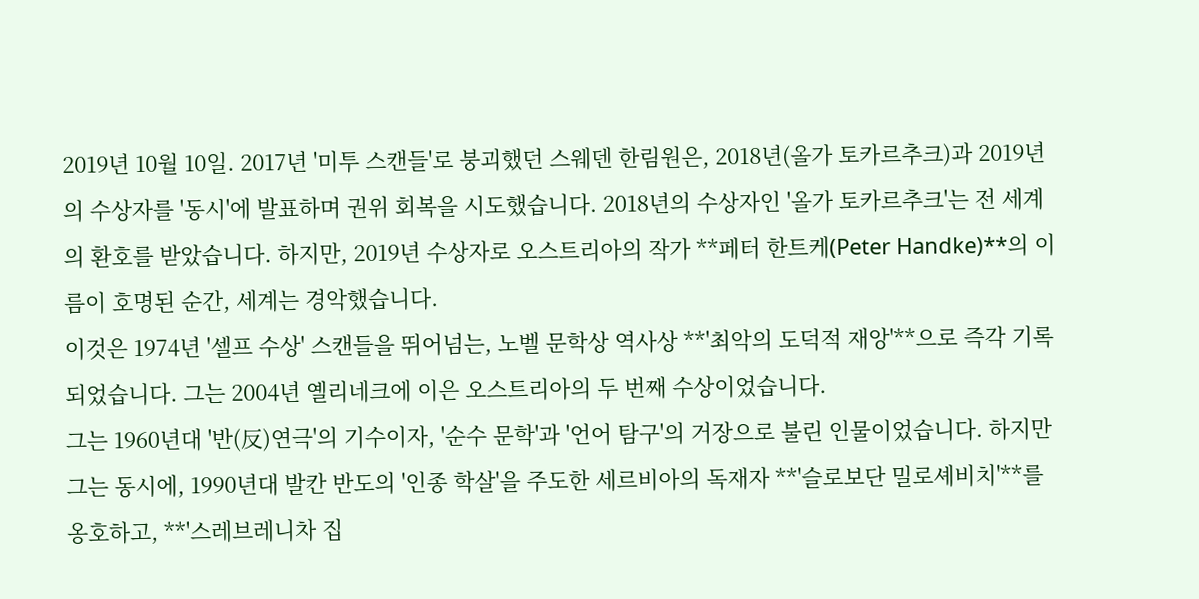2019년 10월 10일. 2017년 '미투 스캔들'로 붕괴했던 스웨덴 한림원은, 2018년(올가 토카르추크)과 2019년의 수상자를 '동시'에 발표하며 권위 회복을 시도했습니다. 2018년의 수상자인 '올가 토카르추크'는 전 세계의 환호를 받았습니다. 하지만, 2019년 수상자로 오스트리아의 작가 **페터 한트케(Peter Handke)**의 이름이 호명된 순간, 세계는 경악했습니다.
이것은 1974년 '셀프 수상' 스캔들을 뛰어넘는, 노벨 문학상 역사상 **'최악의 도덕적 재앙'**으로 즉각 기록되었습니다. 그는 2004년 옐리네크에 이은 오스트리아의 두 번째 수상이었습니다.
그는 1960년대 '반(反)연극'의 기수이자, '순수 문학'과 '언어 탐구'의 거장으로 불린 인물이었습니다. 하지만 그는 동시에, 1990년대 발칸 반도의 '인종 학살'을 주도한 세르비아의 독재자 **'슬로보단 밀로셰비치'**를 옹호하고, **'스레브레니차 집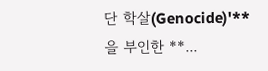단 학살(Genocide)'**을 부인한 **...